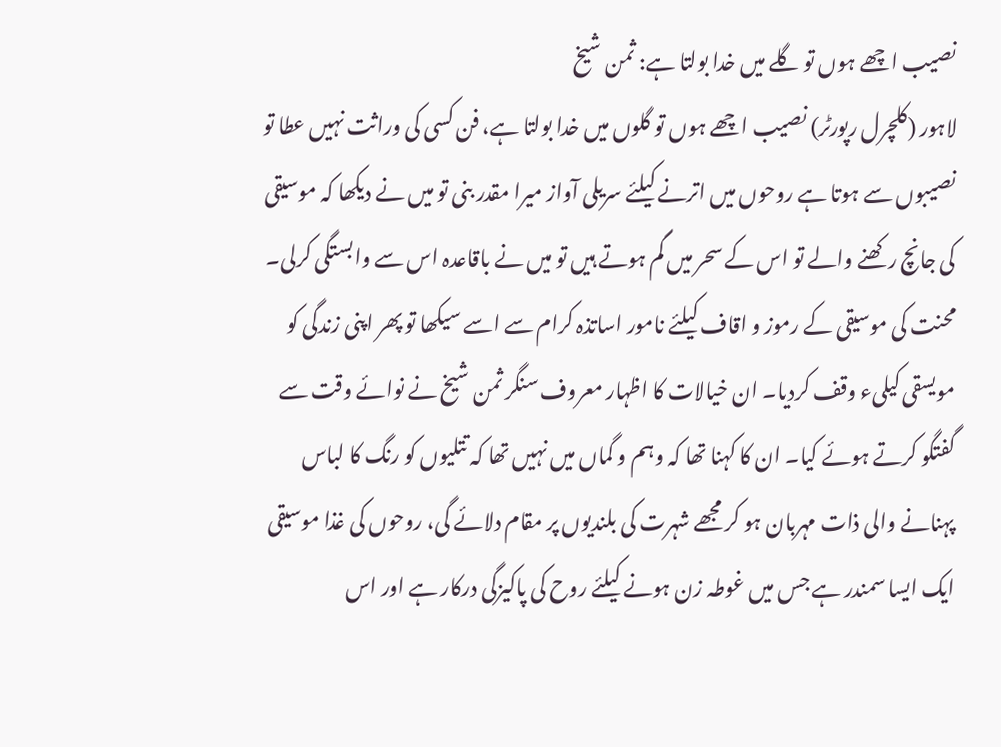نصیب اچھے ہوں تو گلے میں خدا بولتا ہے: ثمن شیخ
لاہور (کلچرل رپورٹر) نصیب اچھے ہوں تو گلوں میں خدا بولتا ہے، فن کسی کی وراثت نہیں عطا تو نصیبوں سے ہوتا ہے روحوں میں اترنے کیلئے سریلی آواز میرا مقدر بنی تو میں نے دیکھا کہ موسیقی کی جانچ رکھنے والے تو اس کے سحر میں گم ہوتے ہیں تو میں نے باقاعدہ اس سے وابستگی کرلی۔ محنت کی موسیقی کے رموز و اقاف کیلئے نامور اساتذہ کرام سے اسے سیکھا تو پھر اپنی زندگی کو مویسقی کیلیء وقف کردیا۔ ان خیالات کا اظہار معروف سنگر ثمن شیخ نے نوائے وقت سے گفتگو کرتے ہوئے کیا۔ ان کا کہنا تھا کہ وہم و گماں میں نہیں تھا کہ تتلیوں کو رنگ کا لباس پہنانے والی ذات مہربان ہو کر مجھے شہرت کی بلندیوں پر مقام دلائے گی، روحوں کی غذا موسیقی ایک ایسا سمندر ہے جس میں غوطہ زن ہونے کیلئے روح کی پاکیزگی درکار ہے اور اس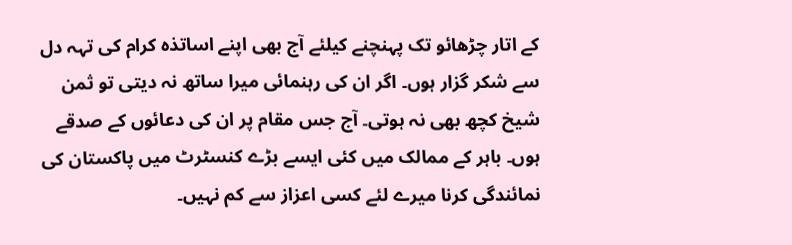کے اتار چڑھائو تک پہنچنے کیلئے آج بھی اپنے اساتذہ کرام کی تہہ دل سے شکر گزار ہوں۔ اگر ان کی رہنمائی میرا ساتھ نہ دیتی تو ثمن شیخ کچھ بھی نہ ہوتی۔ آج جس مقام پر ان کی دعائوں کے صدقے ہوں۔ باہر کے ممالک میں کئی ایسے بڑے کنسٹرٹ میں پاکستان کی نمائندگی کرنا میرے لئے کسی اعزاز سے کم نہیں۔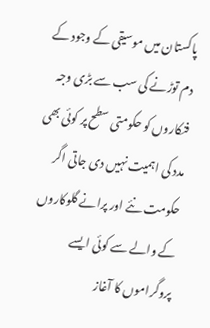پاکستان میں موسیقی کے وجود کے دم توڑنے کی سب سے بڑی وجہ فنکاروں کو حکومتی سطح پر کوئی بھی مدد کی اہمیت نہیں دی جاتی اگر حکومت نئے اور پرانے گلوکاروں کے والے سے کوئی ایسے پروگراموں کا آغاز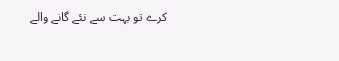کرے تو بہت سے نئے گانے والے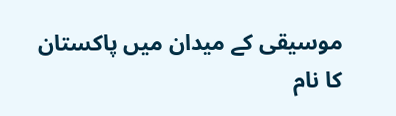موسیقی کے میدان میں پاکستان کا نام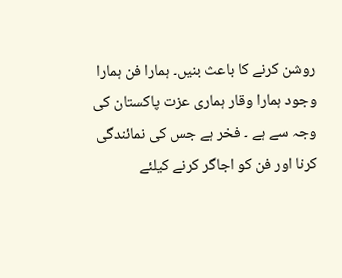روشن کرنے کا باعث بنیں۔ ہمارا فن ہمارا وجود ہمارا وقار ہماری عزت پاکستان کی وجہ سے ہے ۔ فخر ہے جس کی نمائندگی کرنا اور فن کو اجاگر کرنے کیلئے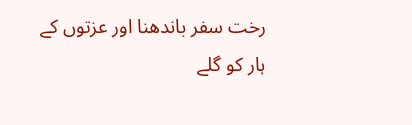رخت سفر باندھنا اور عزتوں کے ہار کو گلے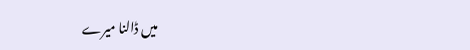میں ڈالنا میرے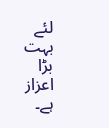لئے بہت بڑا اعزاز ہے۔